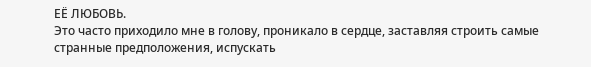ЕЁ ЛЮБОВЬ.
Это часто приходило мне в голову, проникало в сердце, заставляя строить самые странные предположения, испускать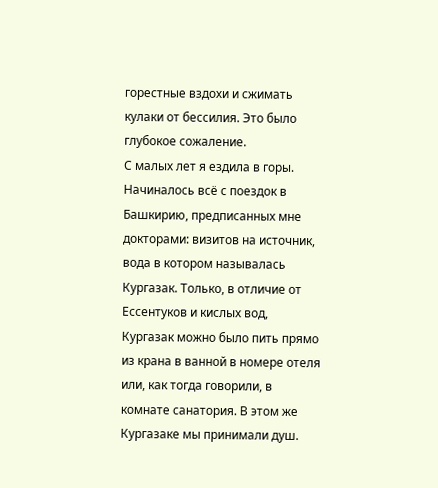горестные вздохи и сжимать кулаки от бессилия. Это было глубокое сожаление.
С малых лет я ездила в горы. Начиналось всё с поездок в Башкирию, предписанных мне докторами: визитов на источник, вода в котором называлась Кургазак. Только, в отличие от Ессентуков и кислых вод, Кургазак можно было пить прямо из крана в ванной в номере отеля или, как тогда говорили, в комнате санатория. В этом же Кургазаке мы принимали душ.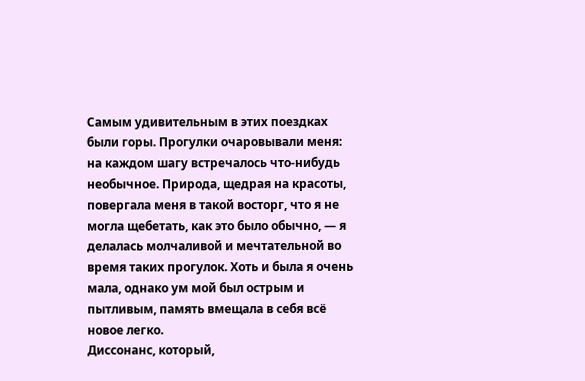Самым удивительным в этих поездках были горы. Прогулки очаровывали меня: на каждом шагу встречалось что-нибудь необычное. Природа, щедрая на красоты, повергала меня в такой восторг, что я не могла щебетать, как это было обычно, — я делалась молчаливой и мечтательной во время таких прогулок. Хоть и была я очень мала, однако ум мой был острым и пытливым, память вмещала в себя всё новое легко.
Диссонанс, который,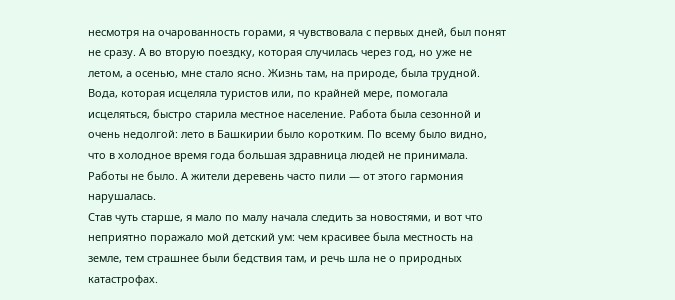несмотря на очарованность горами, я чувствовала с первых дней, был понят не сразу. А во вторую поездку, которая случилась через год, но уже не летом, а осенью, мне стало ясно. Жизнь там, на природе, была трудной. Вода, которая исцеляла туристов или, по крайней мере, помогала исцеляться, быстро старила местное население. Работа была сезонной и очень недолгой: лето в Башкирии было коротким. По всему было видно, что в холодное время года большая здравница людей не принимала. Работы не было. А жители деревень часто пили — от этого гармония нарушалась.
Став чуть старше, я мало по малу начала следить за новостями, и вот что неприятно поражало мой детский ум: чем красивее была местность на земле, тем страшнее были бедствия там, и речь шла не о природных катастрофах.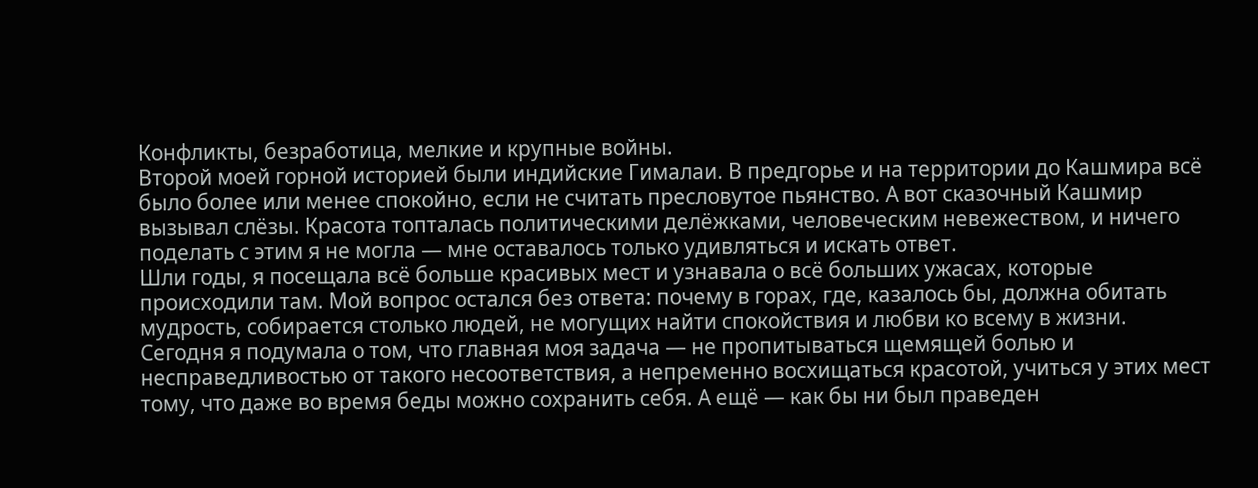Конфликты, безработица, мелкие и крупные войны.
Второй моей горной историей были индийские Гималаи. В предгорье и на территории до Кашмира всё было более или менее спокойно, если не считать пресловутое пьянство. А вот сказочный Кашмир вызывал слёзы. Красота топталась политическими делёжками, человеческим невежеством, и ничего поделать с этим я не могла — мне оставалось только удивляться и искать ответ.
Шли годы, я посещала всё больше красивых мест и узнавала о всё больших ужасах, которые происходили там. Мой вопрос остался без ответа: почему в горах, где, казалось бы, должна обитать мудрость, собирается столько людей, не могущих найти спокойствия и любви ко всему в жизни.
Сегодня я подумала о том, что главная моя задача — не пропитываться щемящей болью и несправедливостью от такого несоответствия, а непременно восхищаться красотой, учиться у этих мест тому, что даже во время беды можно сохранить себя. А ещё — как бы ни был праведен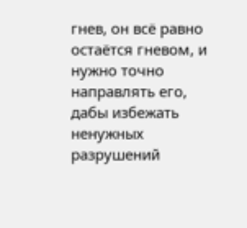гнев, он всё равно остаётся гневом, и нужно точно направлять его, дабы избежать ненужных разрушений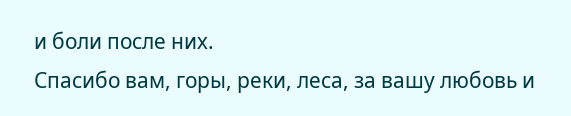и боли после них.
Спасибо вам, горы, реки, леса, за вашу любовь и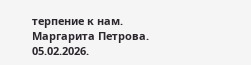терпение к нам.
Маргарита Петрова.
05.02.2026.